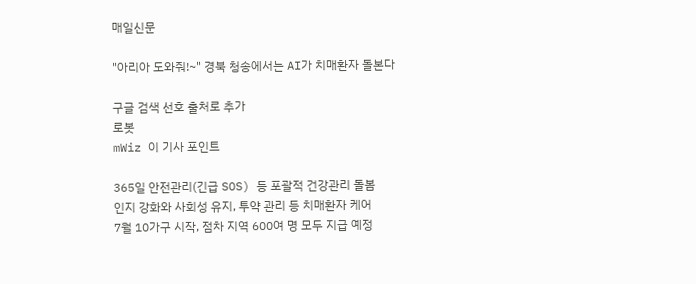매일신문

"아리아 도와줘!~" 경북 청송에서는 AI가 치매환자 돌본다

구글 검색 선호 출처로 추가
로봇
mWiz 이 기사 포인트

365일 안전관리(긴급 SOS) 등 포괄적 건강관리 돌봄
인지 강화와 사회성 유지, 투약 관리 등 치매환자 케어
7월 10가구 시작, 점차 지역 600여 명 모두 지급 예정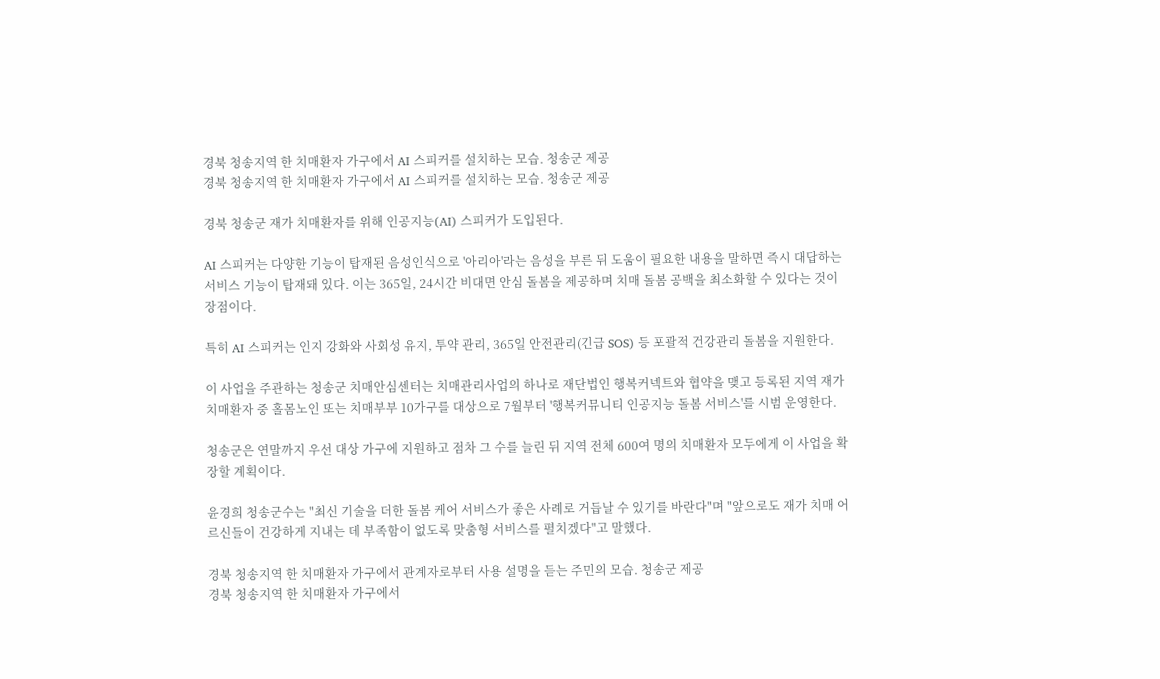경북 청송지역 한 치매환자 가구에서 AI 스피커를 설치하는 모습. 청송군 제공
경북 청송지역 한 치매환자 가구에서 AI 스피커를 설치하는 모습. 청송군 제공

경북 청송군 재가 치매환자를 위해 인공지능(AI) 스피커가 도입된다.

AI 스피커는 다양한 기능이 탑재된 음성인식으로 '아리아'라는 음성을 부른 뒤 도움이 필요한 내용을 말하면 즉시 대답하는 서비스 기능이 탑재돼 있다. 이는 365일, 24시간 비대면 안심 돌봄을 제공하며 치매 돌봄 공백을 최소화할 수 있다는 것이 장점이다.

특히 AI 스피커는 인지 강화와 사회성 유지, 투약 관리, 365일 안전관리(긴급 SOS) 등 포괄적 건강관리 돌봄을 지원한다.

이 사업을 주관하는 청송군 치매안심센터는 치매관리사업의 하나로 재단법인 행복커넥트와 협약을 맺고 등록된 지역 재가 치매환자 중 홀몸노인 또는 치매부부 10가구를 대상으로 7월부터 '행복커뮤니티 인공지능 돌봄 서비스'를 시범 운영한다.

청송군은 연말까지 우선 대상 가구에 지원하고 점차 그 수를 늘린 뒤 지역 전체 600여 명의 치매환자 모두에게 이 사업을 확장할 계획이다.

윤경희 청송군수는 "최신 기술을 더한 돌봄 케어 서비스가 좋은 사례로 거듭날 수 있기를 바란다"며 "앞으로도 재가 치매 어르신들이 건강하게 지내는 데 부족함이 없도록 맞춤형 서비스를 펼치겠다"고 말했다.

경북 청송지역 한 치매환자 가구에서 관계자로부터 사용 설명을 듣는 주민의 모습. 청송군 제공
경북 청송지역 한 치매환자 가구에서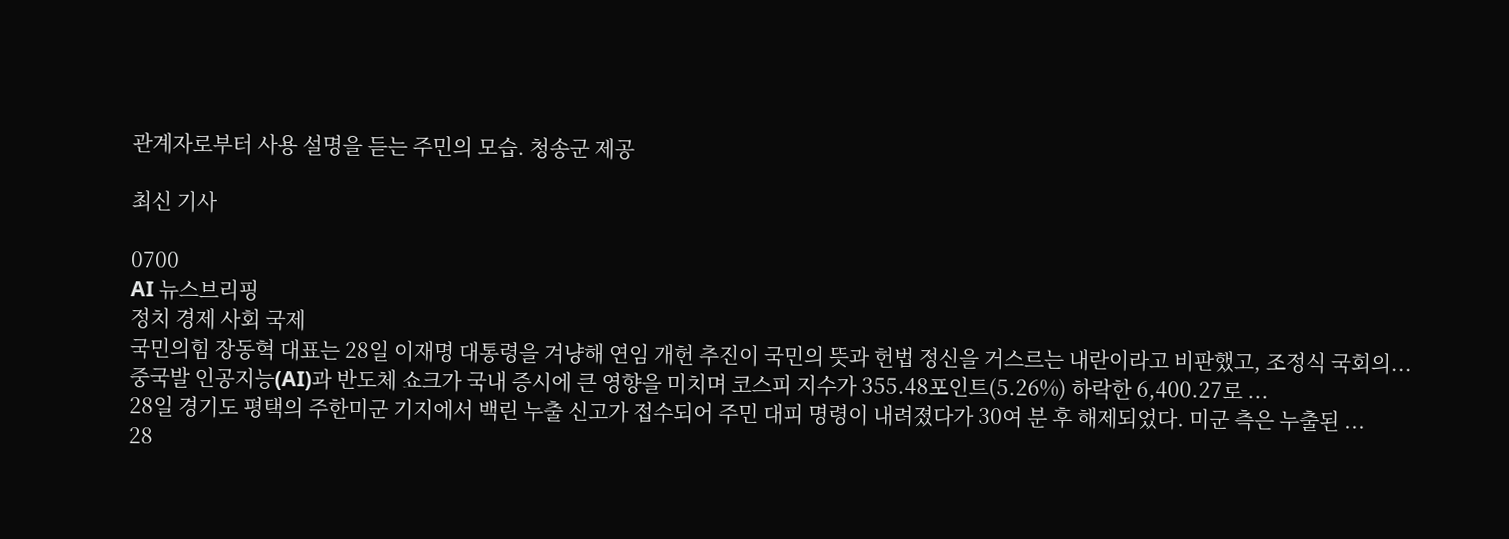관계자로부터 사용 설명을 듣는 주민의 모습. 청송군 제공

최신 기사

0700
AI 뉴스브리핑
정치 경제 사회 국제
국민의힘 장동혁 대표는 28일 이재명 대통령을 겨냥해 연임 개헌 추진이 국민의 뜻과 헌법 정신을 거스르는 내란이라고 비판했고, 조정식 국회의...
중국발 인공지능(AI)과 반도체 쇼크가 국내 증시에 큰 영향을 미치며 코스피 지수가 355.48포인트(5.26%) 하락한 6,400.27로 ...
28일 경기도 평택의 주한미군 기지에서 백린 누출 신고가 접수되어 주민 대피 명령이 내려졌다가 30여 분 후 해제되었다. 미군 측은 누출된 ...
28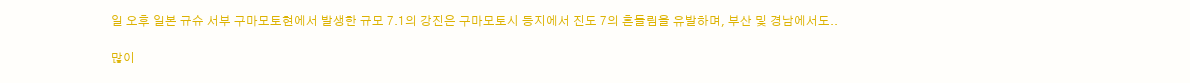일 오후 일본 규슈 서부 구마모토현에서 발생한 규모 7.1의 강진은 구마모토시 등지에서 진도 7의 흔들림을 유발하며, 부산 및 경남에서도..

많이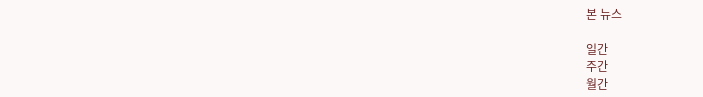본 뉴스

일간
주간
월간